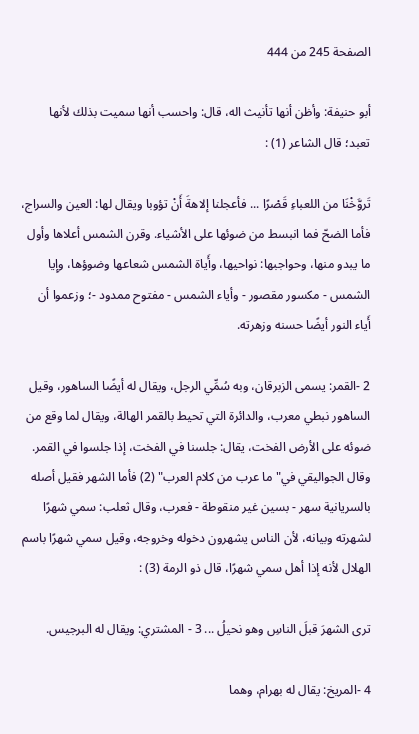الصفحة 245 من 444

أبو حنيفة: وأظن أنها تأنيث اله، قال: واحسب أنها سميت بذلك لأنها تعبد؛ قال الشاعر (1) :

تَروَّخْنَا من اللعباءِ قَصْرًا ... فأعجلنا إلاهةَ أَنْ تؤوبا ويقال لها: العين والسراج، فأما الضحّ فما انبسط من ضوئها على الأشياء. وقرن الشمس أعلاها وأول ما يبدو منها، وحواجبها: نواحيها، وأَياة الشمس شعاعها وضوؤها، وإِيا الشمس - مكسور مقصور - وأياء الشمس - مفتوح ممدود -؛ وزعموا أن أَياء النور أيضًا حسنه وزهرته.

2 -القمر: يسمى الزبرقان، وبه سُمِّي الرجل، ويقال له أيضًا الساهور، وقيل الساهور نبطي معرب، والدائرة التي تحيط بالقمر الهالة، ويقال لما وقع من ضوئه على الأرض الفخت، يقال: جلسنا في الفخت، إذا جلسوا في القمر. وقال الجواليقي في"ما عرب من كلام العرب" (2) فأما الشهر فقيل أصله بالسريانية سهر - بسين غير منقوطة - فعرب، وقال ثعلب: سمي شهرًا لشهرته وبيانه، لأن الناس يشهرون دخوله وخروجه، وقيل سمي شهرًا باسم الهلال لأنه إذا أهل سمي شهرًا، قال ذو الرمة (3) :

ترى الشهرَ قبلَ الناسِ وهو نحيلُ ... 3 - المشتري: ويقال له البرجيس.

4 -المريخ: يقال له بهرام، وهما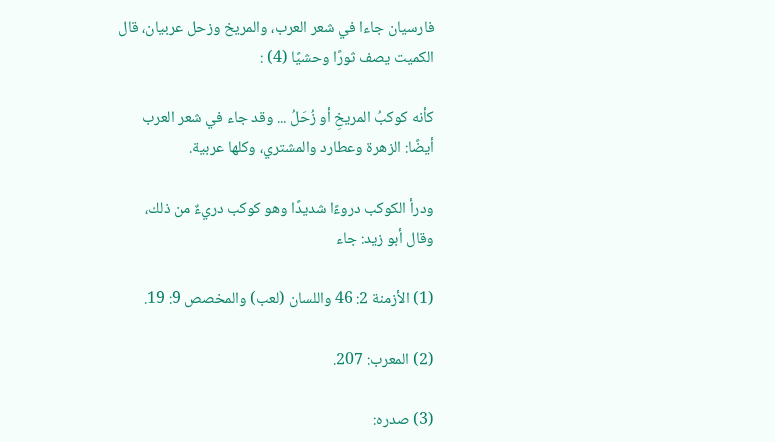فارسيان جاءا في شعر العرب، والمريخ وزحل عربيان، قال الكميت يصف ثورًا وحشيًا (4) :

كأنه كوكبُ المريخِ أو زُحَلُ ... وقد جاء في شعر العرب أيضًا: الزهرة وعطارد والمشتري، وكلها عربية.

ودرأ الكوكب دروءًا شديدًا وهو كوكب دريءٌ من ذلك، وقال أبو زيد: جاء

(1) الأزمنة 2: 46 واللسان (لعب) والمخصص 9: 19.

(2) المعرب: 207.

(3) صدره: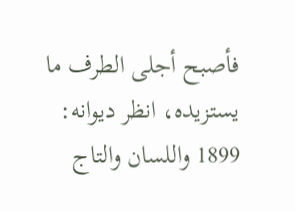فأصبح أجلى الطرف ما يستزيده، انظر ديوانه: 1899 واللسان والتاج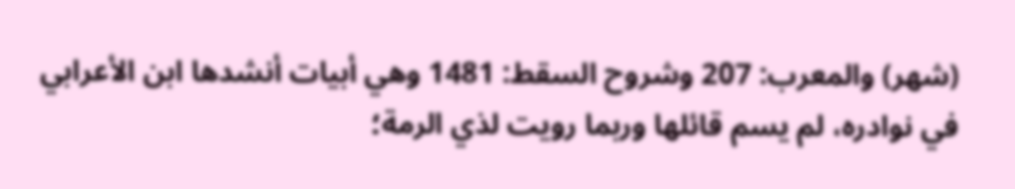(شهر) والمعرب: 207 وشروح السقط: 1481 وهي أبيات أنشدها ابن الأعرابي في نوادره، لم يسم قائلها وربما رويت لذي الرمة؛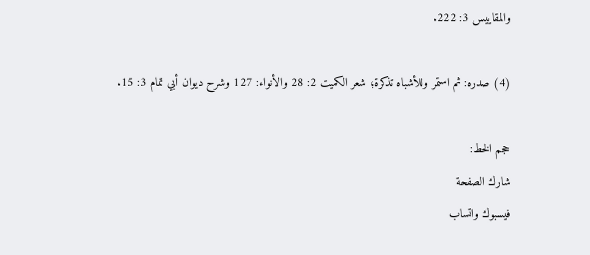والمقاييس 3: 222.

(4) صدره: ثم استمر وللأشباه تذكرة؛ شعر الكميت 2: 28 والأنواء: 127 وشرح ديوان أبي تمام 3: 15.

حجم الخط:
شارك الصفحة
فيسبوك واتساب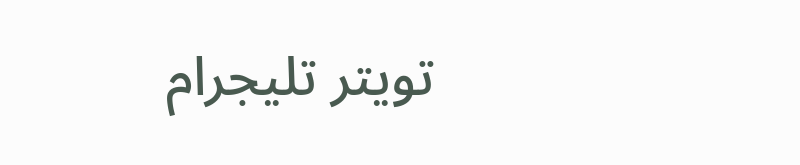تويتر تليجرام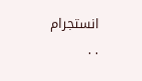انستجرام
. .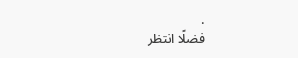.
فضلًا انتظر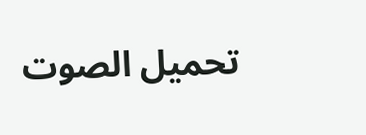تحميل الصوت